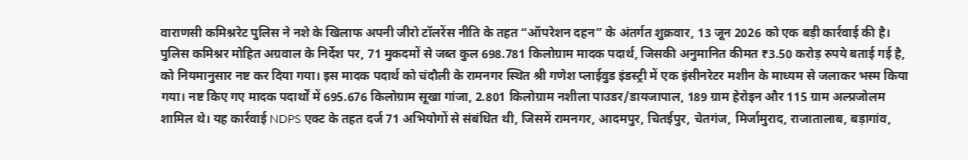वाराणसी कमिश्नरेट पुलिस ने नशे के खिलाफ अपनी जीरो टॉलरेंस नीति के तहत “ऑपरेशन दहन” के अंतर्गत शुक्रवार, 13 जून 2026 को एक बड़ी कार्रवाई की है। पुलिस कमिश्नर मोहित अग्रवाल के निर्देश पर, 71 मुकदमों से जब्त कुल 698.781 किलोग्राम मादक पदार्थ, जिसकी अनुमानित कीमत ₹3.50 करोड़ रुपये बताई गई है, को नियमानुसार नष्ट कर दिया गया। इस मादक पदार्थ को चंदौली के रामनगर स्थित श्री गणेश प्लाईवुड इंडस्ट्री में एक इंसीनरेटर मशीन के माध्यम से जलाकर भस्म किया गया। नष्ट किए गए मादक पदार्थों में 695.676 किलोग्राम सूखा गांजा, 2.801 किलोग्राम नशीला पाउडर/डायजापाल, 189 ग्राम हेरोइन और 115 ग्राम अल्प्रजोलम शामिल थे। यह कार्रवाई NDPS एक्ट के तहत दर्ज 71 अभियोगों से संबंधित थी, जिसमें रामनगर, आदमपुर, चितईपुर, चेतगंज, मिर्जामुराद, राजातालाब, बड़ागांव,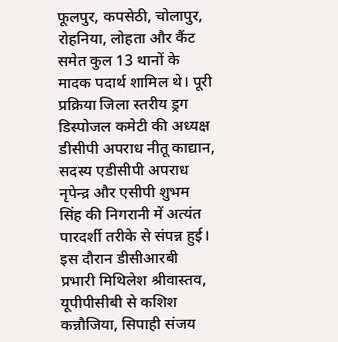फूलपुर, कपसेठी, चोलापुर, रोहनिया, लोहता और कैंट समेत कुल 13 थानों के मादक पदार्थ शामिल थे। पूरी प्रक्रिया जिला स्तरीय ड्रग डिस्पोजल कमेटी की अध्यक्ष डीसीपी अपराध नीतू काद्यान, सदस्य एडीसीपी अपराध नृपेन्द्र और एसीपी शुभम सिंह की निगरानी में अत्यंत पारदर्शी तरीके से संपन्न हुई। इस दौरान डीसीआरबी प्रभारी मिथिलेश श्रीवास्तव, यूपीपीसीबी से कशिश कन्नौजिया, सिपाही संजय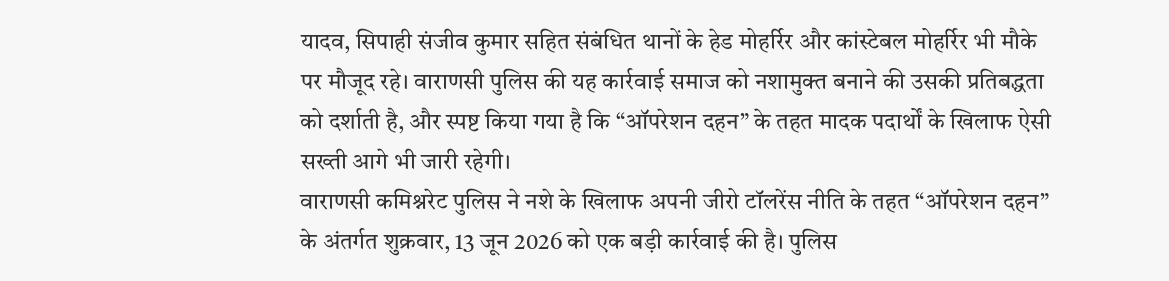यादव, सिपाही संजीव कुमार सहित संबंधित थानों के हेड मोहर्रिर और कांस्टेबल मोहर्रिर भी मौके पर मौजूद रहे। वाराणसी पुलिस की यह कार्रवाई समाज को नशामुक्त बनाने की उसकी प्रतिबद्धता को दर्शाती है, और स्पष्ट किया गया है कि “ऑपरेशन दहन” के तहत मादक पदार्थों के खिलाफ ऐसी सख्ती आगे भी जारी रहेगी।
वाराणसी कमिश्नरेट पुलिस ने नशे के खिलाफ अपनी जीरो टॉलरेंस नीति के तहत “ऑपरेशन दहन” के अंतर्गत शुक्रवार, 13 जून 2026 को एक बड़ी कार्रवाई की है। पुलिस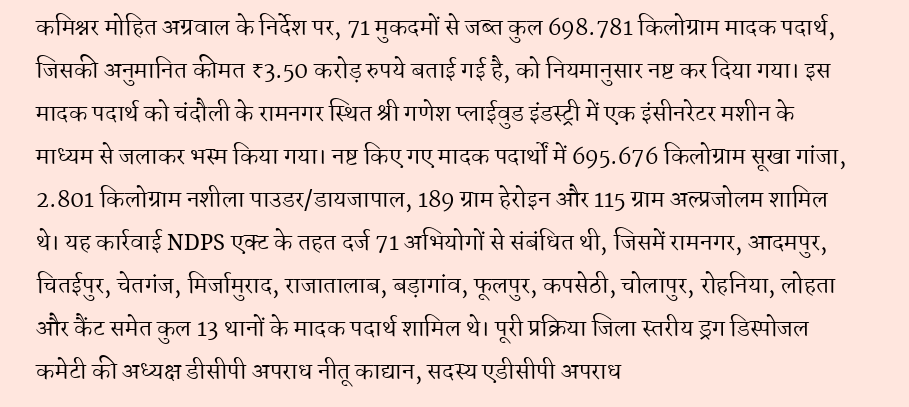कमिश्नर मोहित अग्रवाल के निर्देश पर, 71 मुकदमों से जब्त कुल 698.781 किलोग्राम मादक पदार्थ, जिसकी अनुमानित कीमत ₹3.50 करोड़ रुपये बताई गई है, को नियमानुसार नष्ट कर दिया गया। इस मादक पदार्थ को चंदौली के रामनगर स्थित श्री गणेश प्लाईवुड इंडस्ट्री में एक इंसीनरेटर मशीन के माध्यम से जलाकर भस्म किया गया। नष्ट किए गए मादक पदार्थों में 695.676 किलोग्राम सूखा गांजा, 2.801 किलोग्राम नशीला पाउडर/डायजापाल, 189 ग्राम हेरोइन और 115 ग्राम अल्प्रजोलम शामिल थे। यह कार्रवाई NDPS एक्ट के तहत दर्ज 71 अभियोगों से संबंधित थी, जिसमें रामनगर, आदमपुर, चितईपुर, चेतगंज, मिर्जामुराद, राजातालाब, बड़ागांव, फूलपुर, कपसेठी, चोलापुर, रोहनिया, लोहता और कैंट समेत कुल 13 थानों के मादक पदार्थ शामिल थे। पूरी प्रक्रिया जिला स्तरीय ड्रग डिस्पोजल कमेटी की अध्यक्ष डीसीपी अपराध नीतू काद्यान, सदस्य एडीसीपी अपराध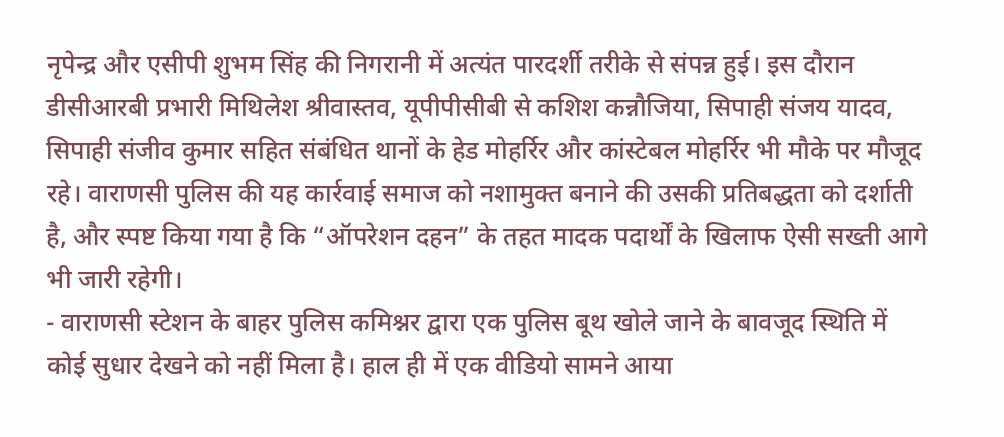नृपेन्द्र और एसीपी शुभम सिंह की निगरानी में अत्यंत पारदर्शी तरीके से संपन्न हुई। इस दौरान डीसीआरबी प्रभारी मिथिलेश श्रीवास्तव, यूपीपीसीबी से कशिश कन्नौजिया, सिपाही संजय यादव, सिपाही संजीव कुमार सहित संबंधित थानों के हेड मोहर्रिर और कांस्टेबल मोहर्रिर भी मौके पर मौजूद रहे। वाराणसी पुलिस की यह कार्रवाई समाज को नशामुक्त बनाने की उसकी प्रतिबद्धता को दर्शाती है, और स्पष्ट किया गया है कि “ऑपरेशन दहन” के तहत मादक पदार्थों के खिलाफ ऐसी सख्ती आगे भी जारी रहेगी।
- वाराणसी स्टेशन के बाहर पुलिस कमिश्नर द्वारा एक पुलिस बूथ खोले जाने के बावजूद स्थिति में कोई सुधार देखने को नहीं मिला है। हाल ही में एक वीडियो सामने आया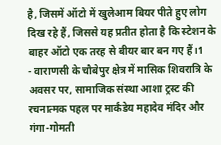है, जिसमें ऑटो में खुलेआम बियर पीते हुए लोग दिख रहे हैं, जिससे यह प्रतीत होता है कि स्टेशन के बाहर ऑटो एक तरह से बीयर बार बन गए हैं।1
- वाराणसी के चौबेपुर क्षेत्र में मासिक शिवरात्रि के अवसर पर, सामाजिक संस्था आशा ट्रस्ट की रचनात्मक पहल पर मार्कंडेय महादेव मंदिर और गंगा-गोमती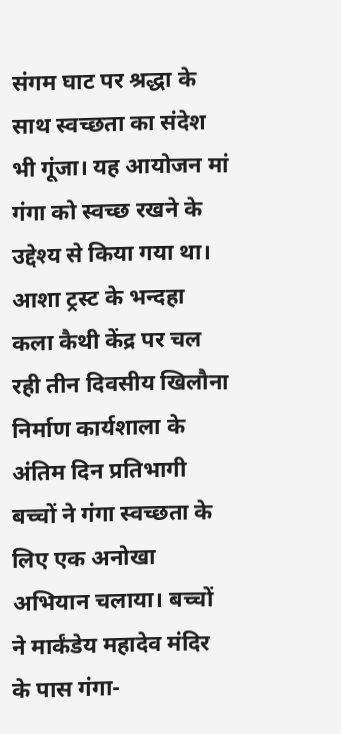संगम घाट पर श्रद्धा के साथ स्वच्छता का संदेश भी गूंजा। यह आयोजन मां गंगा को स्वच्छ रखने के उद्देश्य से किया गया था। आशा ट्रस्ट के भन्दहा कला कैथी केंद्र पर चल रही तीन दिवसीय खिलौना निर्माण कार्यशाला के अंतिम दिन प्रतिभागी बच्चों ने गंगा स्वच्छता के लिए एक अनोखा अभियान चलाया। बच्चों ने मार्कंडेय महादेव मंदिर के पास गंगा-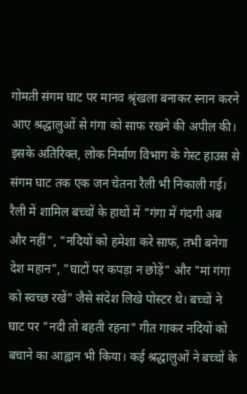गोमती संगम घाट पर मानव श्रृंखला बनाकर स्नान करने आए श्रद्धालुओं से गंगा को साफ रखने की अपील की। इसके अतिरिक्त, लोक निर्माण विभाग के गेस्ट हाउस से संगम घाट तक एक जन चेतना रैली भी निकाली गई। रैली में शामिल बच्चों के हाथों में "गंगा में गंदगी अब और नहीं", "नदियों को हमेशा करे साफ, तभी बनेगा देश महान", "घाटों पर कपड़ा न छोड़ें" और "मां गंगा को स्वच्छ रखें" जैसे संदेश लिखे पोस्टर थे। बच्चों ने घाट पर "नदी तो बहती रहना" गीत गाकर नदियों को बचाने का आह्वान भी किया। कई श्रद्धालुओं ने बच्चों के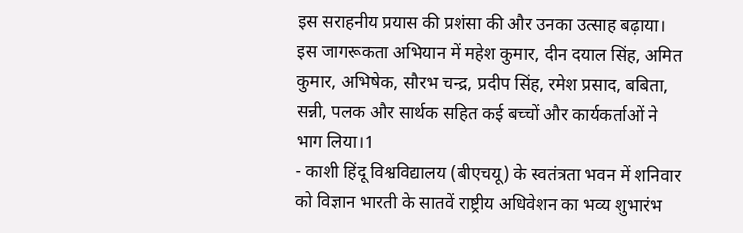इस सराहनीय प्रयास की प्रशंसा की और उनका उत्साह बढ़ाया। इस जागरूकता अभियान में महेश कुमार, दीन दयाल सिंह, अमित कुमार, अभिषेक, सौरभ चन्द्र, प्रदीप सिंह, रमेश प्रसाद, बबिता, सन्नी, पलक और सार्थक सहित कई बच्चों और कार्यकर्ताओं ने भाग लिया।1
- काशी हिंदू विश्वविद्यालय (बीएचयू) के स्वतंत्रता भवन में शनिवार को विज्ञान भारती के सातवें राष्ट्रीय अधिवेशन का भव्य शुभारंभ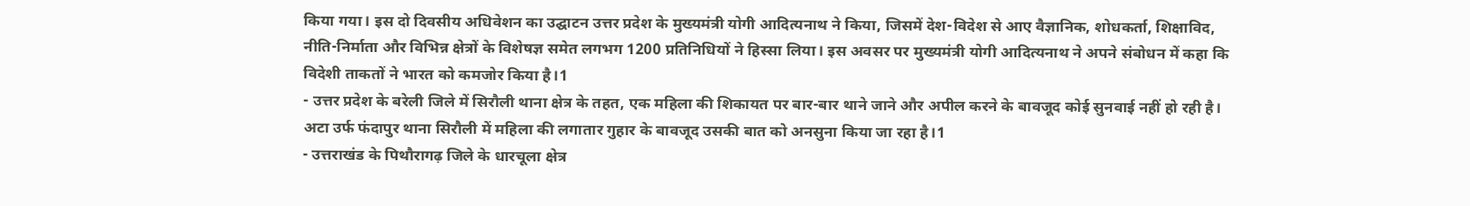किया गया। इस दो दिवसीय अधिवेशन का उद्घाटन उत्तर प्रदेश के मुख्यमंत्री योगी आदित्यनाथ ने किया, जिसमें देश-विदेश से आए वैज्ञानिक, शोधकर्ता, शिक्षाविद, नीति-निर्माता और विभिन्न क्षेत्रों के विशेषज्ञ समेत लगभग 1200 प्रतिनिधियों ने हिस्सा लिया। इस अवसर पर मुख्यमंत्री योगी आदित्यनाथ ने अपने संबोधन में कहा कि विदेशी ताकतों ने भारत को कमजोर किया है।1
- उत्तर प्रदेश के बरेली जिले में सिरौली थाना क्षेत्र के तहत, एक महिला की शिकायत पर बार-बार थाने जाने और अपील करने के बावजूद कोई सुनवाई नहीं हो रही है। अटा उर्फ फंदापुर थाना सिरौली में महिला की लगातार गुहार के बावजूद उसकी बात को अनसुना किया जा रहा है।1
- उत्तराखंड के पिथौरागढ़ जिले के धारचूला क्षेत्र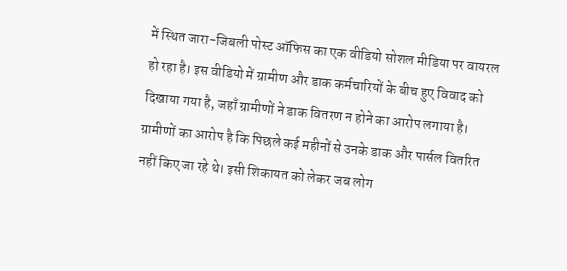में स्थित जारा-जिबली पोस्ट ऑफिस का एक वीडियो सोशल मीडिया पर वायरल हो रहा है। इस वीडियो में ग्रामीण और डाक कर्मचारियों के बीच हुए विवाद को दिखाया गया है, जहाँ ग्रामीणों ने डाक वितरण न होने का आरोप लगाया है। ग्रामीणों का आरोप है कि पिछले कई महीनों से उनके डाक और पार्सल वितरित नहीं किए जा रहे थे। इसी शिकायत को लेकर जब लोग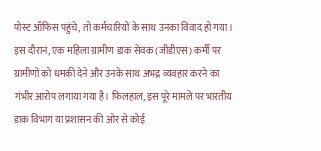पोस्ट ऑफिस पहुंचे, तो कर्मचारियों के साथ उनका विवाद हो गया। इस दौरान, एक महिला ग्रामीण डाक सेवक (जीडीएस) कर्मी पर ग्रामीणों को धमकी देने और उनके साथ अभद्र व्यवहार करने का गंभीर आरोप लगाया गया है। फिलहाल, इस पूरे मामले पर भारतीय डाक विभाग या प्रशासन की ओर से कोई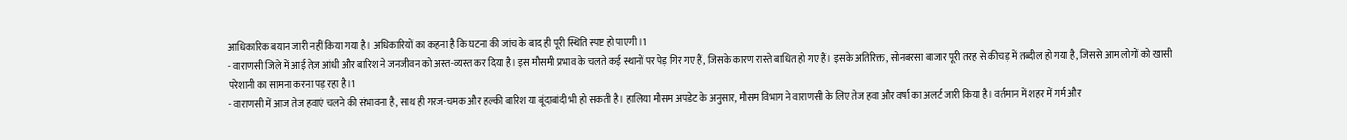आधिकारिक बयान जारी नहीं किया गया है। अधिकारियों का कहना है कि घटना की जांच के बाद ही पूरी स्थिति स्पष्ट हो पाएगी।1
- वाराणसी जिले में आई तेज़ आंधी और बारिश ने जनजीवन को अस्त-व्यस्त कर दिया है। इस मौसमी प्रभाव के चलते कई स्थानों पर पेड़ गिर गए हैं, जिसके कारण रास्ते बाधित हो गए हैं। इसके अतिरिक्त, सोनबरसा बाजार पूरी तरह से कीचड़ में तब्दील हो गया है, जिससे आम लोगों को खासी परेशानी का सामना करना पड़ रहा है।1
- वाराणसी में आज तेज हवाएं चलने की संभावना है, साथ ही गरज-चमक और हल्की बारिश या बूंदाबांदी भी हो सकती है। हालिया मौसम अपडेट के अनुसार, मौसम विभाग ने वाराणसी के लिए तेज हवा और वर्षा का अलर्ट जारी किया है। वर्तमान में शहर में गर्म और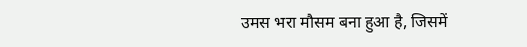उमस भरा मौसम बना हुआ है, जिसमें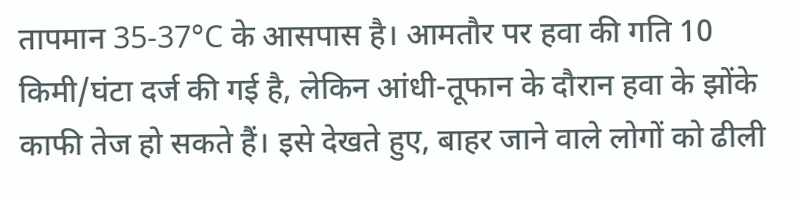तापमान 35-37°C के आसपास है। आमतौर पर हवा की गति 10 किमी/घंटा दर्ज की गई है, लेकिन आंधी-तूफान के दौरान हवा के झोंके काफी तेज हो सकते हैं। इसे देखते हुए, बाहर जाने वाले लोगों को ढीली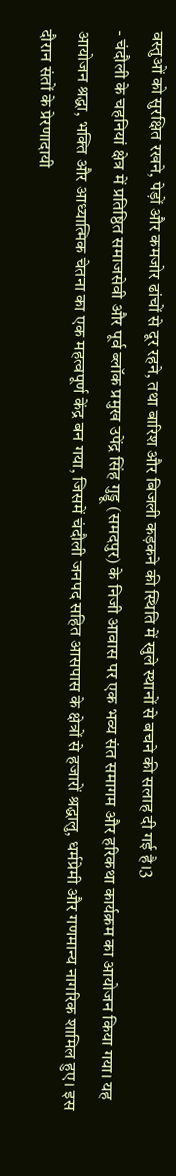वस्तुओं को सुरक्षित रखने, पेड़ों और कमजोर ढांचों से दूर रहने, तथा बारिश और बिजली कड़कने की स्थिति में खुले स्थानों से बचने की सलाह दी गई है।3
- चंदौली के चहनियां क्षेत्र में प्रतिष्ठित समाजसेवी और पूर्व ब्लॉक प्रमुख उपेंद्र सिंह गुड्डू (समदपुर) के निजी आवास पर एक भव्य संत समागम और हरिकथा कार्यक्रम का आयोजन किया गया। यह आयोजन श्रद्धा, भक्ति और आध्यात्मिक चेतना का एक महत्वपूर्ण केंद्र बन गया, जिसमें चंदौली जनपद सहित आसपास के क्षेत्रों से हजारों श्रद्धालु, धर्मप्रेमी और गणमान्य नागरिक शामिल हुए। इस दौरान संतों के प्रेरणादायी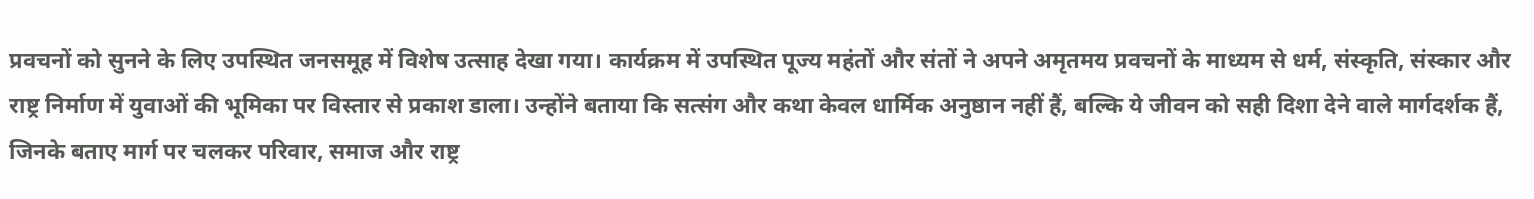प्रवचनों को सुनने के लिए उपस्थित जनसमूह में विशेष उत्साह देखा गया। कार्यक्रम में उपस्थित पूज्य महंतों और संतों ने अपने अमृतमय प्रवचनों के माध्यम से धर्म, संस्कृति, संस्कार और राष्ट्र निर्माण में युवाओं की भूमिका पर विस्तार से प्रकाश डाला। उन्होंने बताया कि सत्संग और कथा केवल धार्मिक अनुष्ठान नहीं हैं, बल्कि ये जीवन को सही दिशा देने वाले मार्गदर्शक हैं, जिनके बताए मार्ग पर चलकर परिवार, समाज और राष्ट्र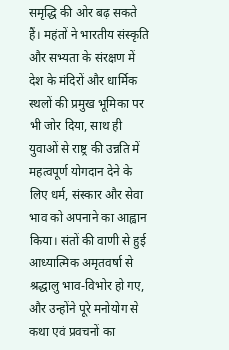समृद्धि की ओर बढ़ सकते हैं। महंतों ने भारतीय संस्कृति और सभ्यता के संरक्षण में देश के मंदिरों और धार्मिक स्थलों की प्रमुख भूमिका पर भी जोर दिया, साथ ही युवाओं से राष्ट्र की उन्नति में महत्वपूर्ण योगदान देने के लिए धर्म, संस्कार और सेवा भाव को अपनाने का आह्वान किया। संतों की वाणी से हुई आध्यात्मिक अमृतवर्षा से श्रद्धालु भाव-विभोर हो गए, और उन्होंने पूरे मनोयोग से कथा एवं प्रवचनों का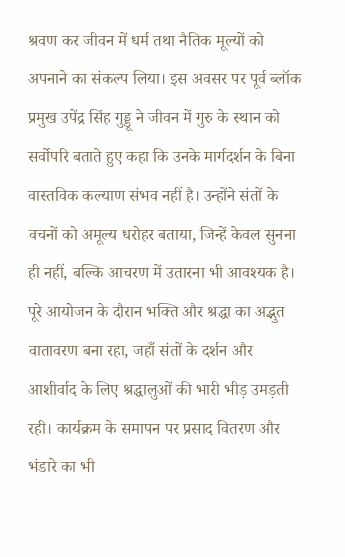श्रवण कर जीवन में धर्म तथा नैतिक मूल्यों को अपनाने का संकल्प लिया। इस अवसर पर पूर्व ब्लॉक प्रमुख उपेंद्र सिंह गुड्डू ने जीवन में गुरु के स्थान को सर्वोपरि बताते हुए कहा कि उनके मार्गदर्शन के बिना वास्तविक कल्याण संभव नहीं है। उन्होंने संतों के वचनों को अमूल्य धरोहर बताया, जिन्हें केवल सुनना ही नहीं, बल्कि आचरण में उतारना भी आवश्यक है। पूरे आयोजन के दौरान भक्ति और श्रद्धा का अद्भुत वातावरण बना रहा, जहाँ संतों के दर्शन और आशीर्वाद के लिए श्रद्धालुओं की भारी भीड़ उमड़ती रही। कार्यक्रम के समापन पर प्रसाद वितरण और भंडारे का भी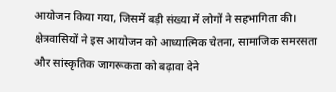आयोजन किया गया, जिसमें बड़ी संख्या में लोगों ने सहभागिता की। क्षेत्रवासियों ने इस आयोजन को आध्यात्मिक चेतना, सामाजिक समरसता और सांस्कृतिक जागरूकता को बढ़ावा देने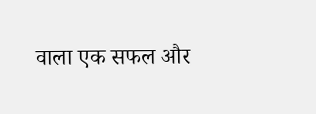वाला एक सफल और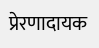प्रेरणादायक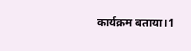कार्यक्रम बताया।1